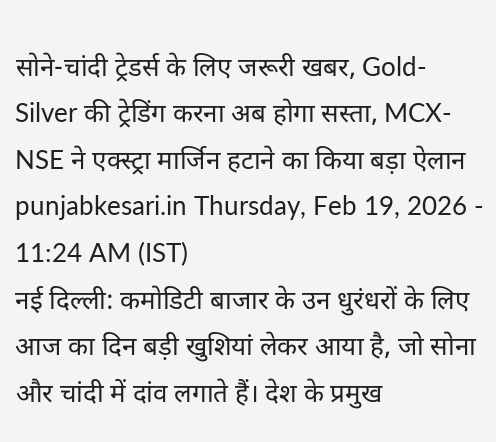सोने-चांदी ट्रेडर्स के लिए जरूरी खबर, Gold-Silver की ट्रेडिंग करना अब होगा सस्ता, MCX- NSE ने एक्स्ट्रा मार्जिन हटाने का किया बड़ा ऐलान
punjabkesari.in Thursday, Feb 19, 2026 - 11:24 AM (IST)
नई दिल्ली: कमोडिटी बाजार के उन धुरंधरों के लिए आज का दिन बड़ी खुशियां लेकर आया है, जो सोना और चांदी में दांव लगाते हैं। देश के प्रमुख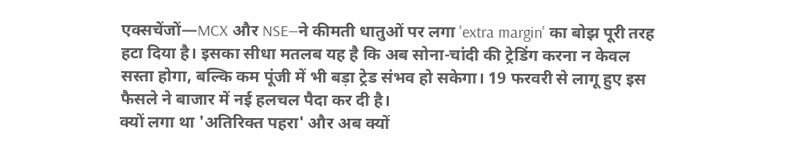एक्सचेंजों—MCX और NSE—ने कीमती धातुओं पर लगा 'extra margin' का बोझ पूरी तरह हटा दिया है। इसका सीधा मतलब यह है कि अब सोना-चांदी की ट्रेडिंग करना न केवल सस्ता होगा, बल्कि कम पूंजी में भी बड़ा ट्रेड संभव हो सकेगा। 19 फरवरी से लागू हुए इस फैसले ने बाजार में नई हलचल पैदा कर दी है।
क्यों लगा था 'अतिरिक्त पहरा' और अब क्यों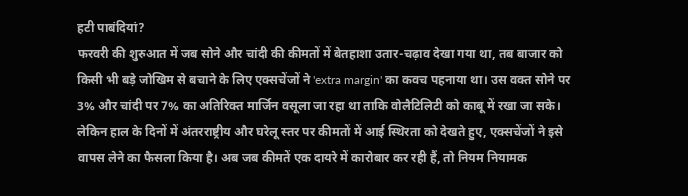हटी पाबंदियां?
फरवरी की शुरुआत में जब सोने और चांदी की कीमतों में बेतहाशा उतार-चढ़ाव देखा गया था, तब बाजार को किसी भी बड़े जोखिम से बचाने के लिए एक्सचेंजों ने 'extra margin' का कवच पहनाया था। उस वक्त सोने पर 3% और चांदी पर 7% का अतिरिक्त मार्जिन वसूला जा रहा था ताकि वोलैटिलिटी को काबू में रखा जा सके। लेकिन हाल के दिनों में अंतरराष्ट्रीय और घरेलू स्तर पर कीमतों में आई स्थिरता को देखते हुए, एक्सचेंजों ने इसे वापस लेने का फैसला किया है। अब जब कीमतें एक दायरे में कारोबार कर रही हैं, तो नियम नियामक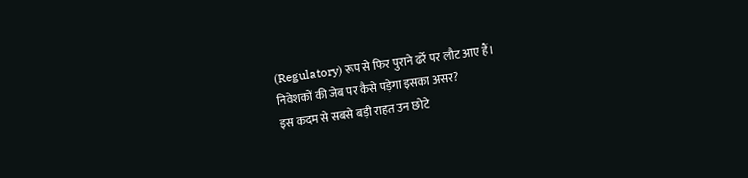(Regulatory) रूप से फिर पुराने ढर्रे पर लौट आए हैं।
निवेशकों की जेब पर कैसे पड़ेगा इसका असर?
इस कदम से सबसे बड़ी राहत उन छोटे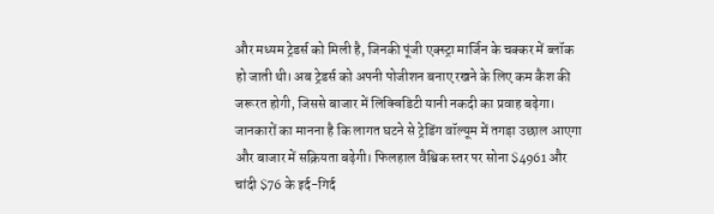और मध्यम ट्रेडर्स को मिली है, जिनकी पूंजी एक्स्ट्रा मार्जिन के चक्कर में ब्लॉक हो जाती थी। अब ट्रेडर्स को अपनी पोजीशन बनाए रखने के लिए कम कैश की जरूरत होगी, जिससे बाजार में लिक्विडिटी यानी नकदी का प्रवाह बढ़ेगा। जानकारों का मानना है कि लागत घटने से ट्रेडिंग वॉल्यूम में तगड़ा उछाल आएगा और बाजार में सक्रियता बढ़ेगी। फिलहाल वैश्विक स्तर पर सोना $4961 और चांदी $76 के इर्द-गिर्द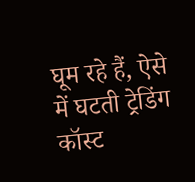घूम रहे हैं, ऐसे में घटती ट्रेडिंग कॉस्ट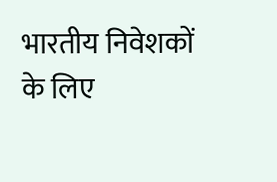भारतीय निवेशकों के लिए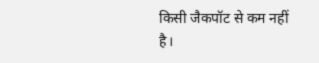किसी जैकपॉट से कम नहीं है।